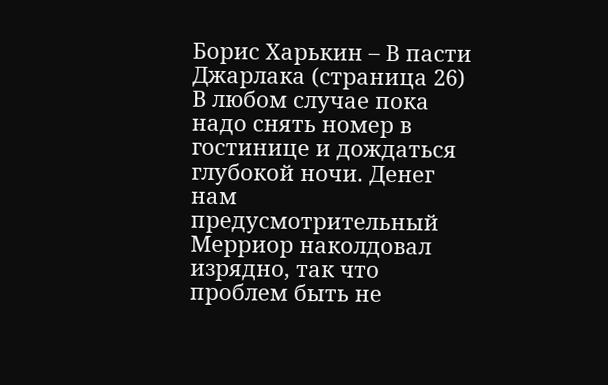Борис Харькин – В пасти Джарлака (страница 26)
В любом случае пока надо снять номер в гостинице и дождаться глубокой ночи. Денег нам предусмотрительный Мерриор наколдовал изрядно, так что проблем быть не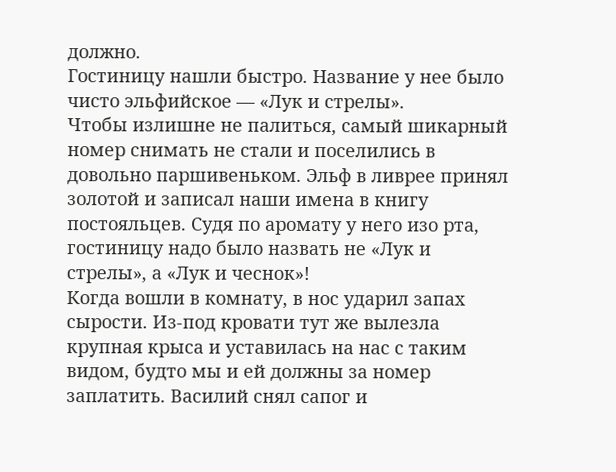должно.
Гостиницу нашли быстро. Название у нее было чисто эльфийское — «Лук и стрелы».
Чтобы излишне не палиться, самый шикарный номер снимать не стали и поселились в довольно паршивеньком. Эльф в ливрее принял золотой и записал наши имена в книгу постояльцев. Судя по аромату у него изо рта, гостиницу надо было назвать не «Лук и стрелы», а «Лук и чеснок»!
Когда вошли в комнату, в нос ударил запах сырости. Из-под кровати тут же вылезла крупная крыса и уставилась на нас с таким видом, будто мы и ей должны за номер заплатить. Василий снял сапог и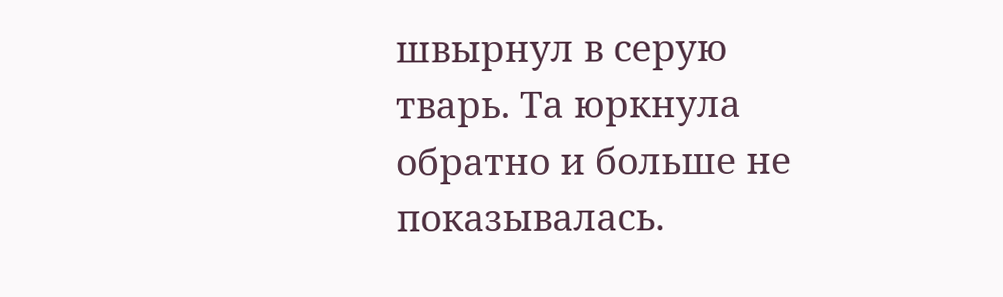швырнул в серую тварь. Та юркнула обратно и больше не показывалась.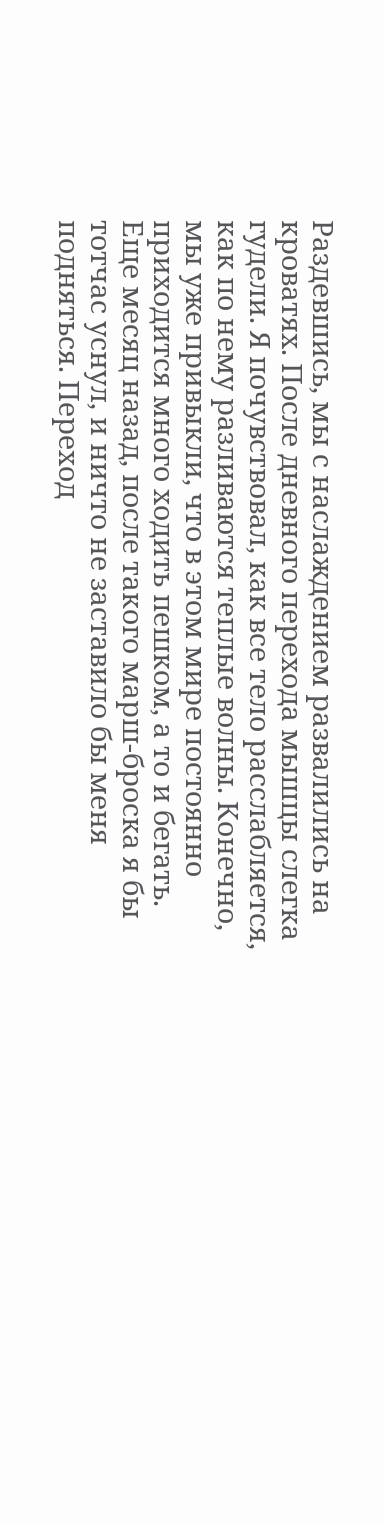Раздевшись, мы с наслаждением развалились на кроватях. После дневного перехода мышцы слегка гудели. Я почувствовал, как все тело расслабляется, как по нему разливаются теплые волны. Конечно, мы уже привыкли, что в этом мире постоянно приходится много ходить пешком, а то и бегать. Еще месяц назад, после такого марш-броска я бы тотчас уснул, и ничто не заставило бы меня подняться. Переход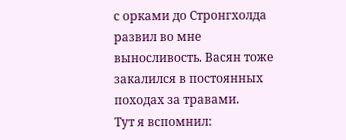с орками до Стронгхолда развил во мне выносливость. Васян тоже закалился в постоянных походах за травами.
Тут я вспомнил: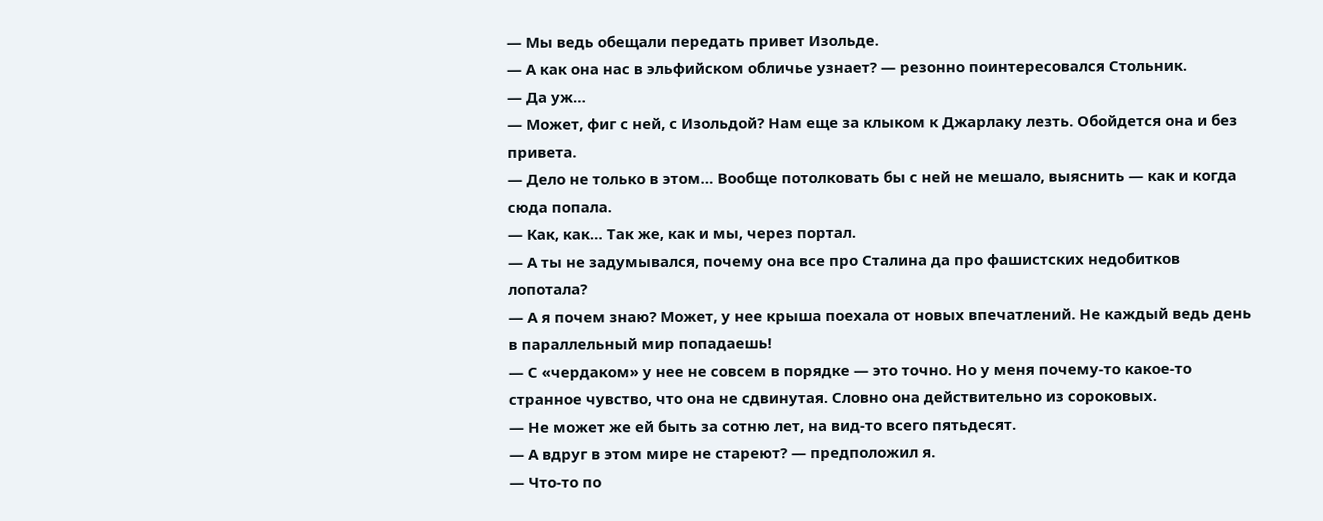— Мы ведь обещали передать привет Изольде.
— А как она нас в эльфийском обличье узнает? — резонно поинтересовался Стольник.
— Да уж…
— Может, фиг с ней, с Изольдой? Нам еще за клыком к Джарлаку лезть. Обойдется она и без привета.
— Дело не только в этом… Вообще потолковать бы с ней не мешало, выяснить — как и когда сюда попала.
— Как, как… Так же, как и мы, через портал.
— А ты не задумывался, почему она все про Сталина да про фашистских недобитков лопотала?
— А я почем знаю? Может, у нее крыша поехала от новых впечатлений. Не каждый ведь день в параллельный мир попадаешь!
— С «чердаком» у нее не совсем в порядке — это точно. Но у меня почему-то какое-то странное чувство, что она не сдвинутая. Словно она действительно из сороковых.
— Не может же ей быть за сотню лет, на вид-то всего пятьдесят.
— А вдруг в этом мире не стареют? — предположил я.
— Что-то по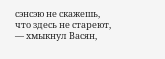сэнсэю не скажешь, что здесь не стареют, — хмыкнул Васян,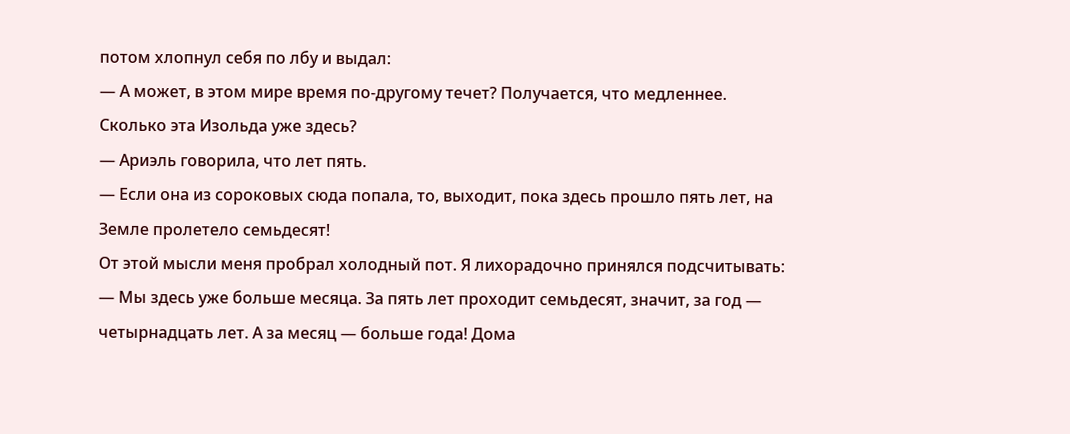потом хлопнул себя по лбу и выдал:
— А может, в этом мире время по-другому течет? Получается, что медленнее. Сколько эта Изольда уже здесь?
— Ариэль говорила, что лет пять.
— Если она из сороковых сюда попала, то, выходит, пока здесь прошло пять лет, на Земле пролетело семьдесят!
От этой мысли меня пробрал холодный пот. Я лихорадочно принялся подсчитывать:
— Мы здесь уже больше месяца. За пять лет проходит семьдесят, значит, за год — четырнадцать лет. А за месяц — больше года! Дома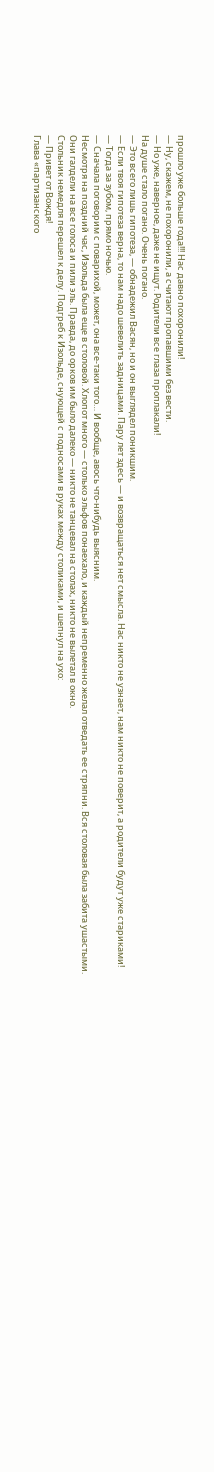прошло уже больше года!!! Нас давно похоронили!
— Ну, скажем, не похоронили, а считают пропавшими без вести.
— Но уже, наверное, даже не ищут. Родители все глаза проплакали!
На душе стало погано. Очень погано.
— Это всего лишь гипотеза, — обнадежил Васян, но и он выглядел поникшим.
— Если твоя гипотеза верна, то нам надо шевелить задницами. Пару лет здесь — и возвращаться нет смысла. Нас никто не узнает, нам никто не поверит, а родители будут уже стариками!
— Тогда за зубом, прямо ночью.
— Сначала поговорим с поварихой, может, она все-таки того… И вообще, авось что-нибудь выясним.
Несмотря на поздний час, Изольда была еще в столовой. Хлопот много — столько эльфов понаехало, и каждый непременно желал отведать ее стряпни. Вся столовая была забита ушастыми.
Они галдели на все голоса и пили эль. Правда, до орков им было далеко — никто не танцевал на столах, никто не вылетал в окно.
Стольник немедля перешел к делу. Подгреб к Изольде, снующей с подносами в руках между столиками, и шепнул на ухо:
— Привет от Вождя!
Глава «партизанского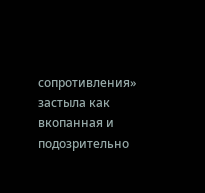сопротивления» застыла как вкопанная и подозрительно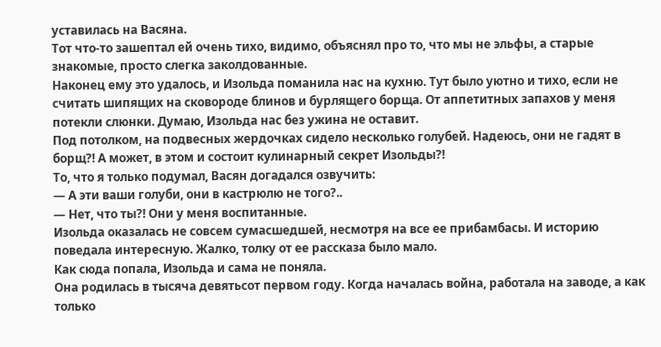уставилась на Васяна.
Тот что-то зашептал ей очень тихо, видимо, объяснял про то, что мы не эльфы, а старые знакомые, просто слегка заколдованные.
Наконец ему это удалось, и Изольда поманила нас на кухню. Тут было уютно и тихо, если не считать шипящих на сковороде блинов и бурлящего борща. От аппетитных запахов у меня потекли слюнки. Думаю, Изольда нас без ужина не оставит.
Под потолком, на подвесных жердочках сидело несколько голубей. Надеюсь, они не гадят в борщ?! А может, в этом и состоит кулинарный секрет Изольды?!
То, что я только подумал, Васян догадался озвучить:
— А эти ваши голуби, они в кастрюлю не того?..
— Нет, что ты?! Они у меня воспитанные.
Изольда оказалась не совсем сумасшедшей, несмотря на все ее прибамбасы. И историю поведала интересную. Жалко, толку от ее рассказа было мало.
Как сюда попала, Изольда и сама не поняла.
Она родилась в тысяча девятьсот первом году. Когда началась война, работала на заводе, а как только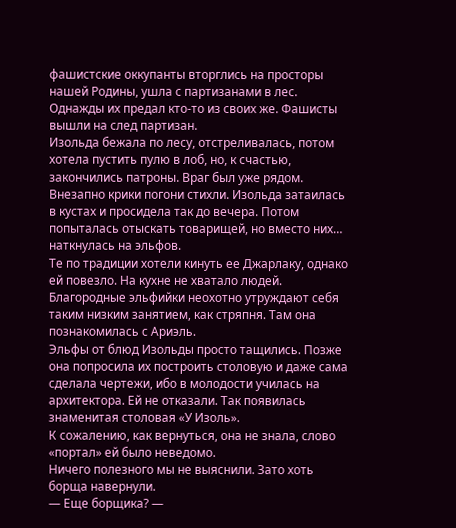фашистские оккупанты вторглись на просторы нашей Родины, ушла с партизанами в лес.
Однажды их предал кто-то из своих же. Фашисты вышли на след партизан.
Изольда бежала по лесу, отстреливалась, потом хотела пустить пулю в лоб, но, к счастью, закончились патроны. Враг был уже рядом.
Внезапно крики погони стихли. Изольда затаилась в кустах и просидела так до вечера. Потом попыталась отыскать товарищей, но вместо них… наткнулась на эльфов.
Те по традиции хотели кинуть ее Джарлаку, однако ей повезло. На кухне не хватало людей. Благородные эльфийки неохотно утруждают себя таким низким занятием, как стряпня. Там она познакомилась с Ариэль.
Эльфы от блюд Изольды просто тащились. Позже она попросила их построить столовую и даже сама сделала чертежи, ибо в молодости училась на архитектора. Ей не отказали. Так появилась знаменитая столовая «У Изоль».
К сожалению, как вернуться, она не знала, слово «портал» ей было неведомо.
Ничего полезного мы не выяснили. Зато хоть борща навернули.
— Еще борщика? —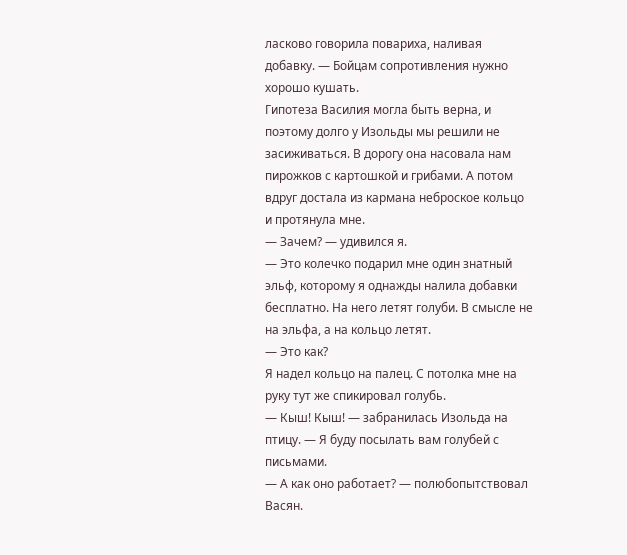ласково говорила повариха, наливая добавку. — Бойцам сопротивления нужно хорошо кушать.
Гипотеза Василия могла быть верна, и поэтому долго у Изольды мы решили не засиживаться. В дорогу она насовала нам пирожков с картошкой и грибами. А потом вдруг достала из кармана неброское кольцо и протянула мне.
— Зачем? — удивился я.
— Это колечко подарил мне один знатный эльф, которому я однажды налила добавки бесплатно. На него летят голуби. В смысле не на эльфа, а на кольцо летят.
— Это как?
Я надел кольцо на палец. С потолка мне на руку тут же спикировал голубь.
— Кыш! Кыш! — забранилась Изольда на птицу. — Я буду посылать вам голубей с письмами.
— А как оно работает? — полюбопытствовал Васян.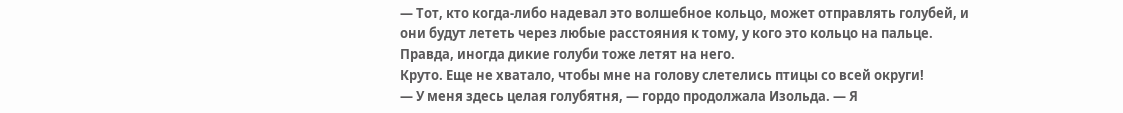— Тот, кто когда-либо надевал это волшебное кольцо, может отправлять голубей, и они будут лететь через любые расстояния к тому, у кого это кольцо на пальце. Правда, иногда дикие голуби тоже летят на него.
Круто. Еще не хватало, чтобы мне на голову слетелись птицы со всей округи!
— У меня здесь целая голубятня, — гордо продолжала Изольда. — Я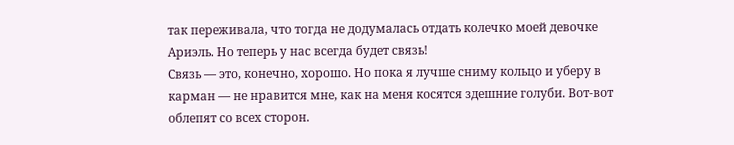так переживала, что тогда не додумалась отдать колечко моей девочке Ариэль. Но теперь у нас всегда будет связь!
Связь — это, конечно, хорошо. Но пока я лучше сниму кольцо и уберу в карман — не нравится мне, как на меня косятся здешние голуби. Вот-вот облепят со всех сторон.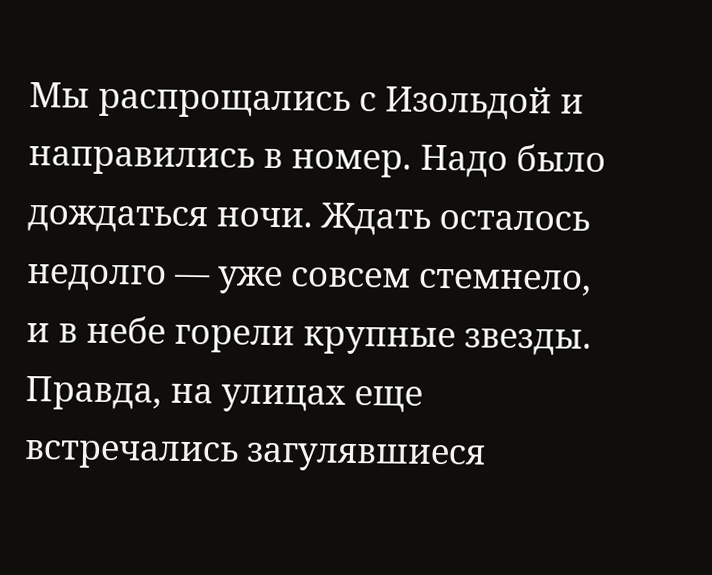Мы распрощались с Изольдой и направились в номер. Надо было дождаться ночи. Ждать осталось недолго — уже совсем стемнело, и в небе горели крупные звезды. Правда, на улицах еще встречались загулявшиеся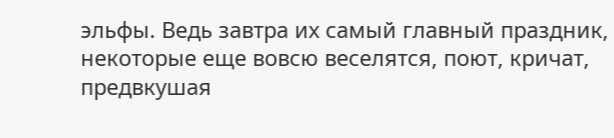эльфы. Ведь завтра их самый главный праздник, некоторые еще вовсю веселятся, поют, кричат, предвкушая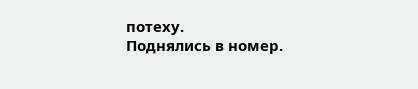потеху.
Поднялись в номер.